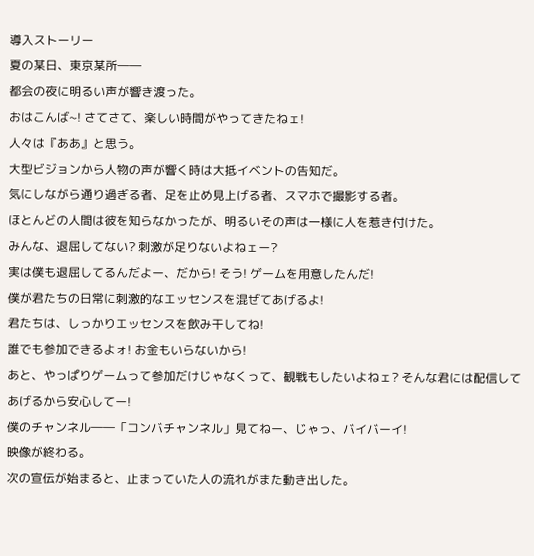導入ストーリー
夏の某日、東京某所――
都会の夜に明るい声が響き渡った。
おはこんば~! さてさて、楽しい時間がやってきたねェ!
人々は『ああ』と思う。
大型ビジョンから人物の声が響く時は大抵イベントの告知だ。
気にしながら通り過ぎる者、足を止め見上げる者、スマホで撮影する者。
ほとんどの人間は彼を知らなかったが、明るいその声は一様に人を惹き付けた。
みんな、退屈してない? 刺激が足りないよねェー?
実は僕も退屈してるんだよー、だから! そう! ゲームを用意したんだ!
僕が君たちの日常に刺激的なエッセンスを混ぜてあげるよ!
君たちは、しっかりエッセンスを飲み干してね!
誰でも参加できるよォ! お金もいらないから!
あと、やっぱりゲームって参加だけじゃなくって、観戦もしたいよねェ? そんな君には配信してあげるから安心してー!
僕のチャンネル――「コンバチャンネル」見てねー、じゃっ、バイバーイ!
映像が終わる。
次の宣伝が始まると、止まっていた人の流れがまた動き出した。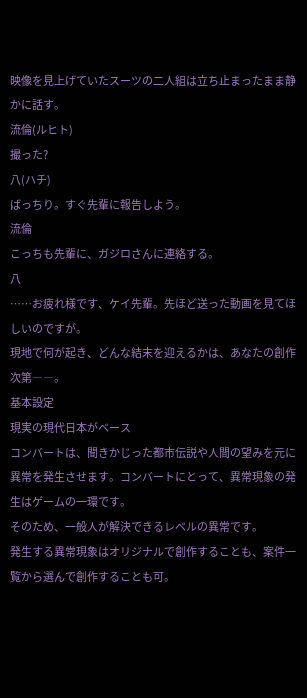映像を見上げていたスーツの二人組は立ち止まったまま静かに話す。
流倫(ルヒト)
撮った?
八(ハチ)
ばっちり。すぐ先輩に報告しよう。
流倫
こっちも先輩に、ガジロさんに連絡する。
八
……お疲れ様です、ケイ先輩。先ほど送った動画を見てほしいのですが。
現地で何が起き、どんな結末を迎えるかは、あなたの創作次第――。
基本設定
現実の現代日本がベース
コンバートは、聞きかじった都市伝説や人間の望みを元に異常を発生させます。コンバートにとって、異常現象の発生はゲームの一環です。
そのため、一般人が解決できるレベルの異常です。
発生する異常現象はオリジナルで創作することも、案件一覧から選んで創作することも可。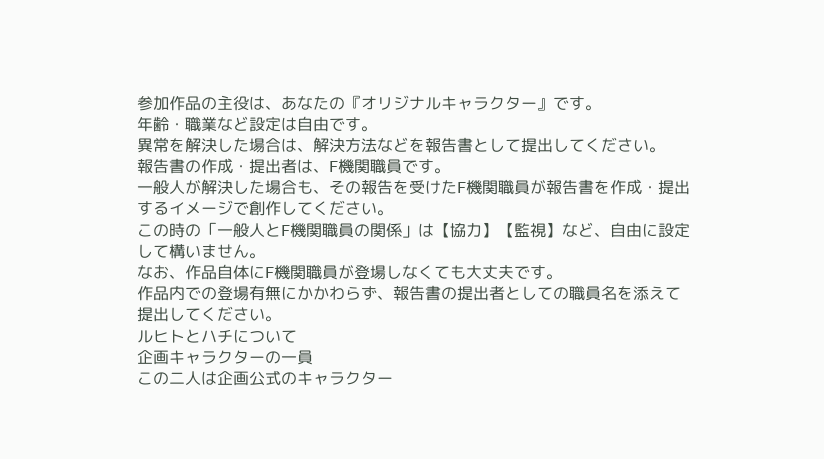参加作品の主役は、あなたの『オリジナルキャラクター』です。
年齢・職業など設定は自由です。
異常を解決した場合は、解決方法などを報告書として提出してください。
報告書の作成・提出者は、F機関職員です。
一般人が解決した場合も、その報告を受けたF機関職員が報告書を作成・提出するイメージで創作してください。
この時の「一般人とF機関職員の関係」は【協力】【監視】など、自由に設定して構いません。
なお、作品自体にF機関職員が登場しなくても大丈夫です。
作品内での登場有無にかかわらず、報告書の提出者としての職員名を添えて提出してください。
ルヒトとハチについて
企画キャラクターの一員
この二人は企画公式のキャラクター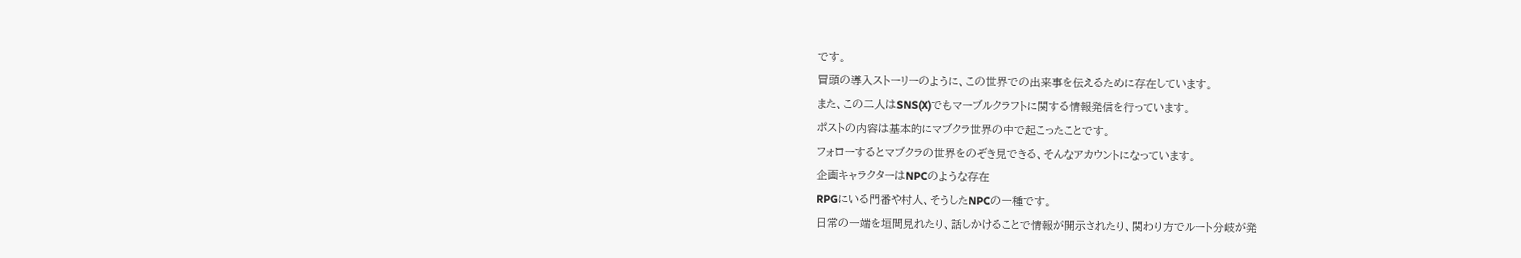です。
冒頭の導入ストーリーのように、この世界での出来事を伝えるために存在しています。
また、この二人はSNS(X)でもマーブルクラフトに関する情報発信を行っています。
ポストの内容は基本的にマブクラ世界の中で起こったことです。
フォローするとマブクラの世界をのぞき見できる、そんなアカウントになっています。
企画キャラクターはNPCのような存在
RPGにいる門番や村人、そうしたNPCの一種です。
日常の一端を垣間見れたり、話しかけることで情報が開示されたり、関わり方でルート分岐が発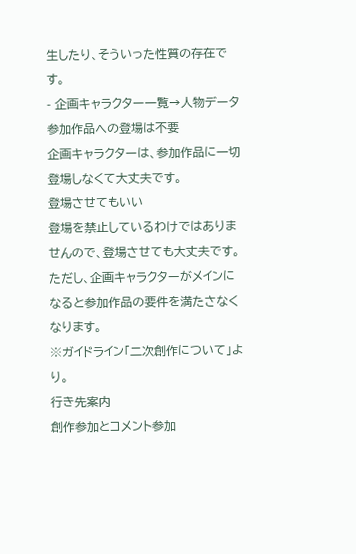生したり、そういった性質の存在です。
- 企画キャラクター一覧→人物データ
参加作品への登場は不要
企画キャラクターは、参加作品に一切登場しなくて大丈夫です。
登場させてもいい
登場を禁止しているわけではありませんので、登場させても大丈夫です。
ただし、企画キャラクターがメインになると参加作品の要件を満たさなくなります。
※ガイドライン「二次創作について」より。
行き先案内
創作参加とコメント参加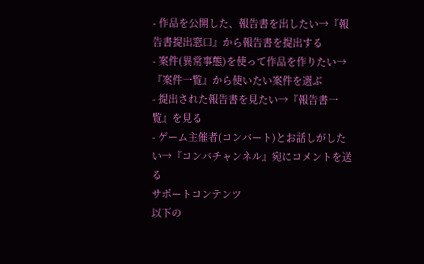- 作品を公開した、報告書を出したい→『報告書提出窓口』から報告書を提出する
- 案件(異常事態)を使って作品を作りたい→『案件一覧』から使いたい案件を選ぶ
- 提出された報告書を見たい→『報告書一覧』を見る
- ゲーム主催者(コンバート)とお話しがしたい→『コンバチャンネル』宛にコメントを送る
サポートコンテンツ
以下の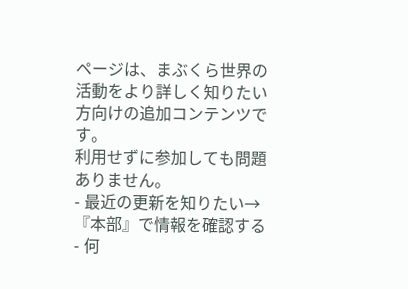ページは、まぶくら世界の活動をより詳しく知りたい方向けの追加コンテンツです。
利用せずに参加しても問題ありません。
- 最近の更新を知りたい→『本部』で情報を確認する
- 何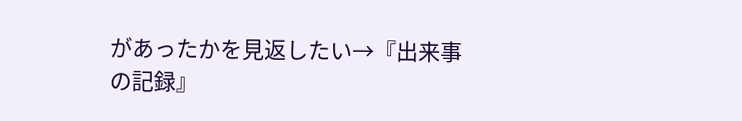があったかを見返したい→『出来事の記録』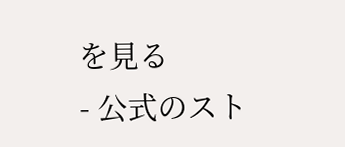を見る
- 公式のスト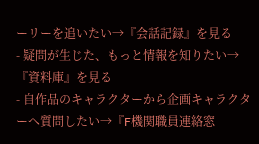ーリーを追いたい→『会話記録』を見る
- 疑問が生じた、もっと情報を知りたい→『資料庫』を見る
- 自作品のキャラクターから企画キャラクターへ質問したい→『F機関職員連絡窓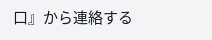口』から連絡する